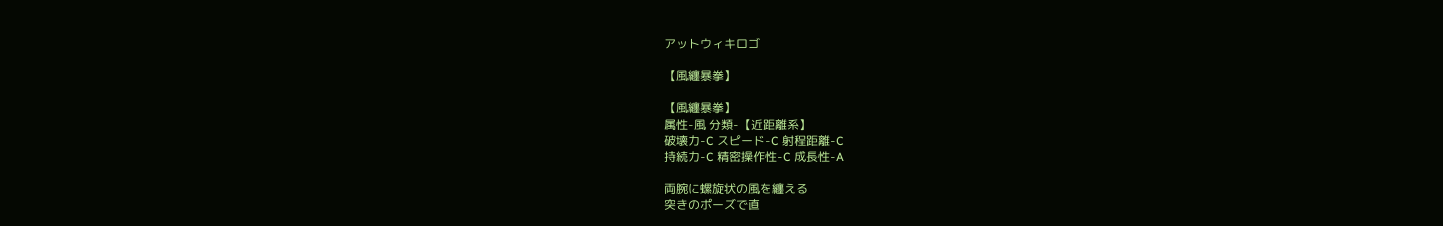アットウィキロゴ

【風纏暴拳】

【風纏暴拳】
属性-風 分類-【近距離系】
破壊力-C スピード-C 射程距離-C
持続力-C 精密操作性-C 成長性-A

両腕に螺旋状の風を纏える
突きのポーズで直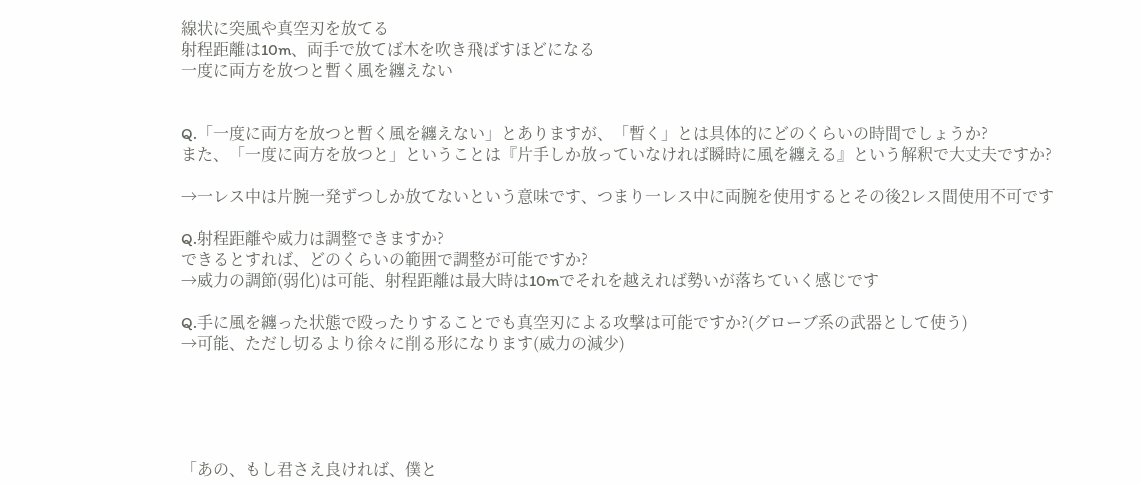線状に突風や真空刃を放てる
射程距離は10m、両手で放てば木を吹き飛ばすほどになる
一度に両方を放つと暫く風を纏えない


Q.「一度に両方を放つと暫く風を纏えない」とありますが、「暫く」とは具体的にどのくらいの時間でしょうか?
また、「一度に両方を放つと」ということは『片手しか放っていなければ瞬時に風を纏える』という解釈で大丈夫ですか?

→一レス中は片腕一発ずつしか放てないという意味です、つまり一レス中に両腕を使用するとその後2レス間使用不可です

Q.射程距離や威力は調整できますか?
できるとすれば、どのくらいの範囲で調整が可能ですか?
→威力の調節(弱化)は可能、射程距離は最大時は10mでそれを越えれば勢いが落ちていく感じです

Q.手に風を纏った状態で殴ったりすることでも真空刃による攻撃は可能ですか?(グローブ系の武器として使う)
→可能、ただし切るより徐々に削る形になります(威力の減少)





「あの、もし君さえ良ければ、僕と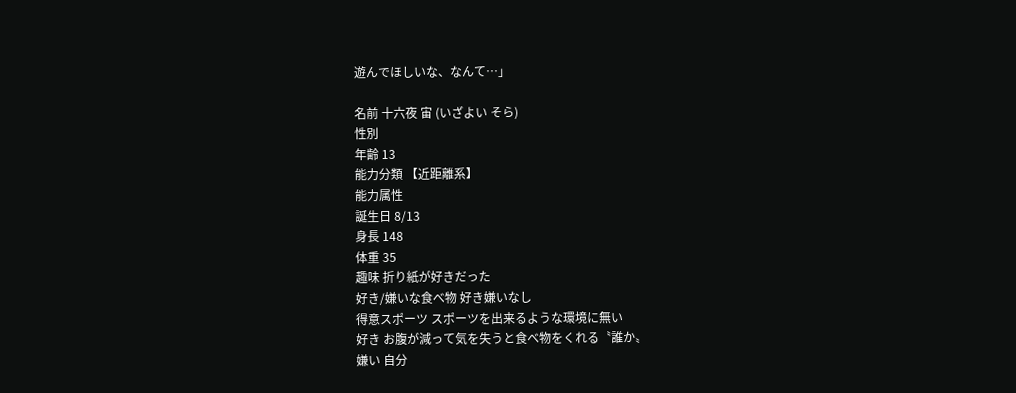遊んでほしいな、なんて…」

名前 十六夜 宙 (いざよい そら)
性別
年齢 13
能力分類 【近距離系】
能力属性
誕生日 8/13
身長 148
体重 35
趣味 折り紙が好きだった
好き/嫌いな食べ物 好き嫌いなし
得意スポーツ スポーツを出来るような環境に無い
好き お腹が減って気を失うと食べ物をくれる〝誰か〟
嫌い 自分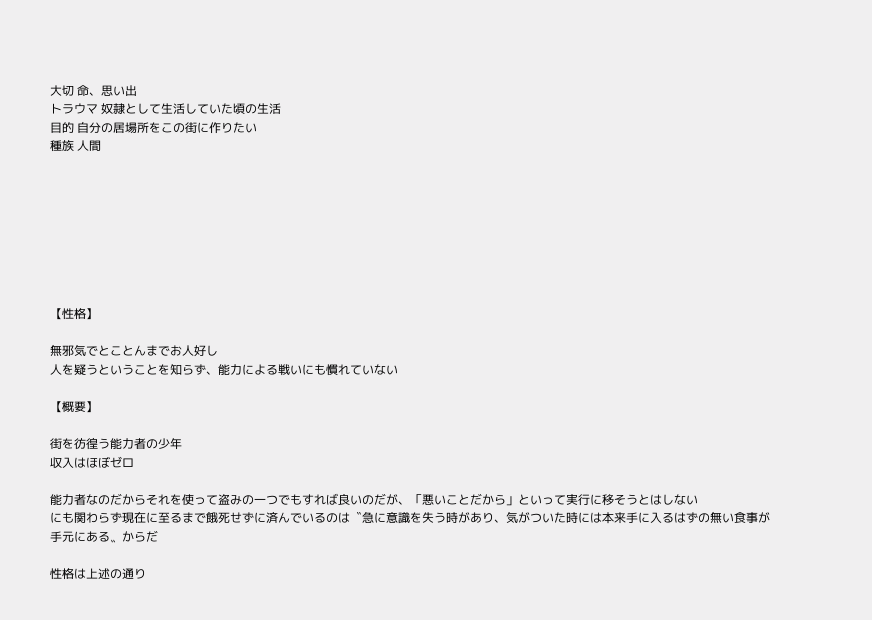大切 命、思い出
トラウマ 奴隷として生活していた頃の生活
目的 自分の居場所をこの街に作りたい
種族 人間








【性格】

無邪気でとことんまでお人好し
人を疑うということを知らず、能力による戦いにも慣れていない

【概要】

街を彷徨う能力者の少年
収入はほぼゼロ

能力者なのだからそれを使って盗みの一つでもすれば良いのだが、「悪いことだから」といって実行に移そうとはしない
にも関わらず現在に至るまで餓死せずに済んでいるのは〝急に意識を失う時があり、気がついた時には本来手に入るはずの無い食事が手元にある〟からだ

性格は上述の通り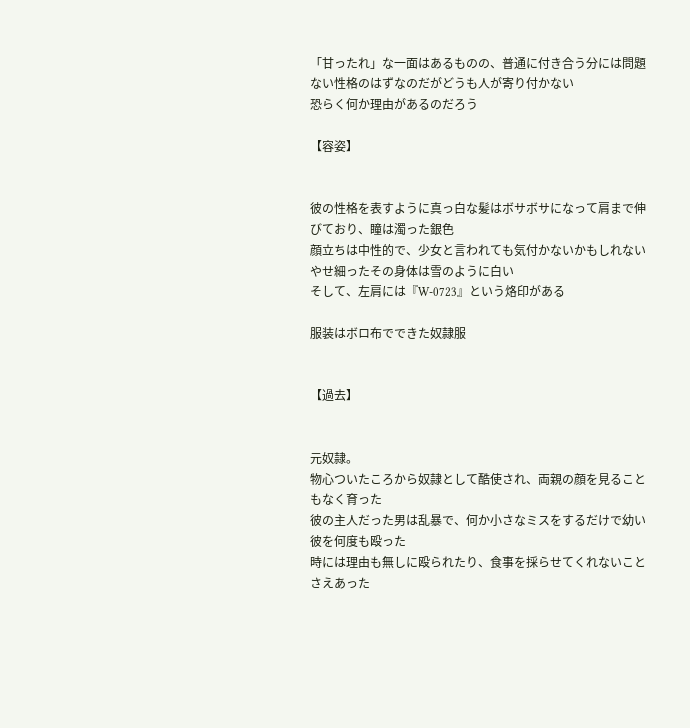「甘ったれ」な一面はあるものの、普通に付き合う分には問題ない性格のはずなのだがどうも人が寄り付かない
恐らく何か理由があるのだろう

【容姿】


彼の性格を表すように真っ白な髪はボサボサになって肩まで伸びており、瞳は濁った銀色
顔立ちは中性的で、少女と言われても気付かないかもしれない
やせ細ったその身体は雪のように白い
そして、左肩には『W-0723』という烙印がある

服装はボロ布でできた奴隷服


【過去】


元奴隷。
物心ついたころから奴隷として酷使され、両親の顔を見ることもなく育った
彼の主人だった男は乱暴で、何か小さなミスをするだけで幼い彼を何度も殴った
時には理由も無しに殴られたり、食事を採らせてくれないことさえあった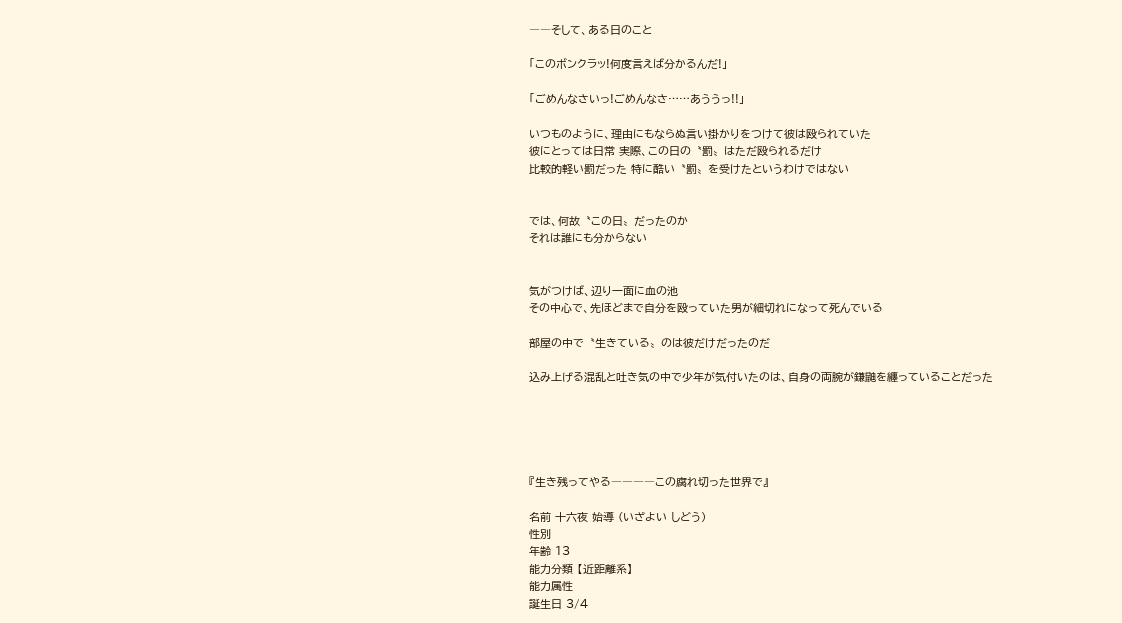――そして、ある日のこと

「このボンクラッ!何度言えば分かるんだ!」

「ごめんなさいっ!ごめんなさ……あううっ!!」

いつものように、理由にもならぬ言い掛かりをつけて彼は殴られていた
彼にとっては日常 実際、この日の〝罰〟はただ殴られるだけ
比較的軽い罰だった 特に酷い〝罰〟を受けたというわけではない


では、何故〝この日〟だったのか
それは誰にも分からない


気がつけば、辺り一面に血の池
その中心で、先ほどまで自分を殴っていた男が細切れになって死んでいる

部屋の中で〝生きている〟のは彼だけだったのだ

込み上げる混乱と吐き気の中で少年が気付いたのは、自身の両腕が鎌鼬を纏っていることだった





『生き残ってやる――――この腐れ切った世界で』

名前 十六夜 始導 (いざよい しどう)
性別
年齢 13
能力分類 【近距離系】
能力属性
誕生日 3/4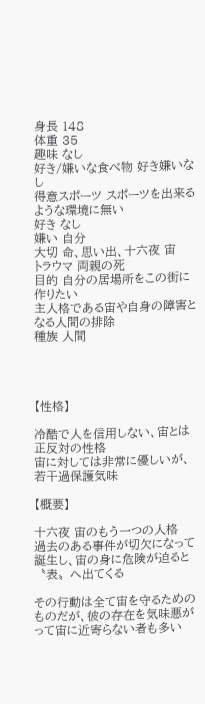身長 148
体重 35
趣味 なし
好き/嫌いな食べ物 好き嫌いなし
得意スポーツ スポーツを出来るような環境に無い
好き なし
嫌い 自分
大切 命、思い出、十六夜 宙
トラウマ 両親の死
目的 自分の居場所をこの街に作りたい
主人格である宙や自身の障害となる人間の排除
種族 人間




【性格】

冷酷で人を信用しない、宙とは正反対の性格
宙に対しては非常に優しいが、若干過保護気味

【概要】

十六夜 宙のもう一つの人格
過去のある事件が切欠になって誕生し、宙の身に危険が迫ると〝表〟へ出てくる

その行動は全て宙を守るためのものだが、彼の存在を気味悪がって宙に近寄らない者も多い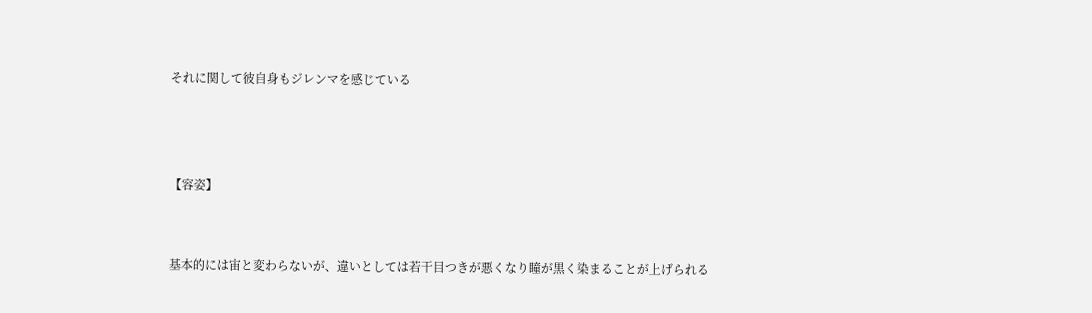それに関して彼自身もジレンマを感じている



【容姿】


基本的には宙と変わらないが、違いとしては若干目つきが悪くなり瞳が黒く染まることが上げられる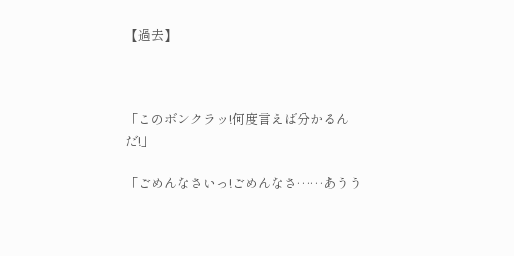【過去】



「このボンクラッ!何度言えば分かるんだ!」

「ごめんなさいっ!ごめんなさ……あうう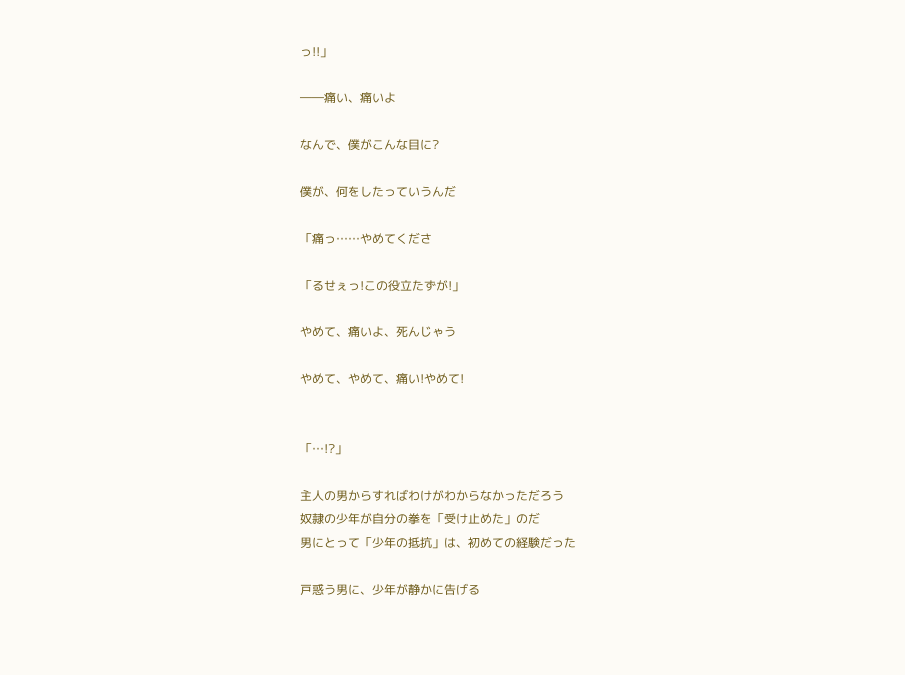っ!!」

――痛い、痛いよ

なんで、僕がこんな目に?

僕が、何をしたっていうんだ

「痛っ……やめてくださ

「るせぇっ!この役立たずが!」

やめて、痛いよ、死んじゃう

やめて、やめて、痛い!やめて!


「…!?」

主人の男からすればわけがわからなかっただろう
奴隷の少年が自分の拳を「受け止めた」のだ
男にとって「少年の抵抗」は、初めての経験だった

戸惑う男に、少年が静かに告げる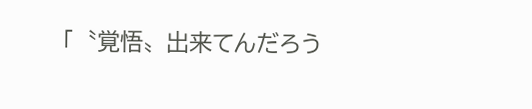「〝覚悟〟出来てんだろう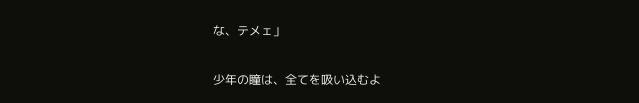な、テメェ」

少年の瞳は、全てを吸い込むよ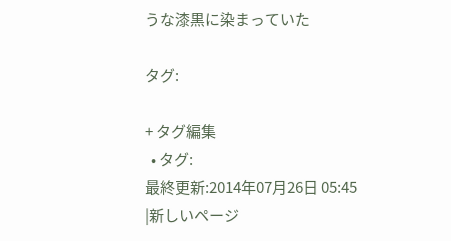うな漆黒に染まっていた

タグ:

+ タグ編集
  • タグ:
最終更新:2014年07月26日 05:45
|新しいページ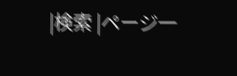|検索 |ページ一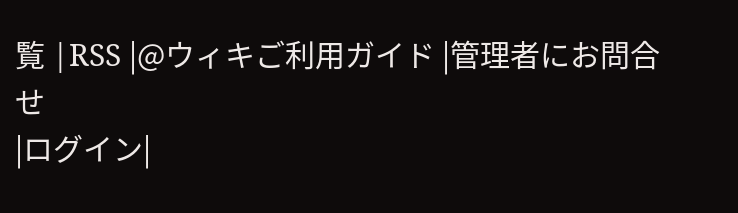覧 |RSS |@ウィキご利用ガイド |管理者にお問合せ
|ログイン|